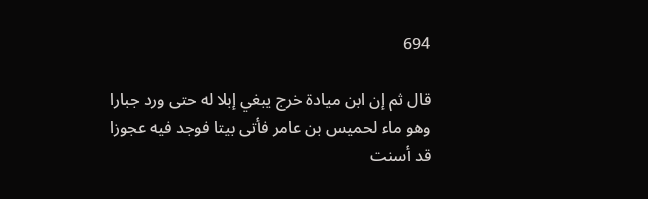694

قال ثم إن ابن ميادة خرج يبغي إبلا له حتى ورد جبارا وهو ماء لحميس بن عامر فأتى بيتا فوجد فيه عجوزا قد أسنت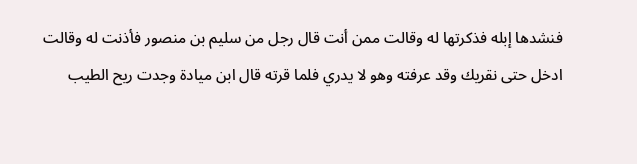فنشدها إبله فذكرتها له وقالت ممن أنت قال رجل من سليم بن منصور فأذنت له وقالت ادخل حتى نقريك وقد عرفته وهو لا يدري فلما قرته قال ابن ميادة وجدت ريح الطيب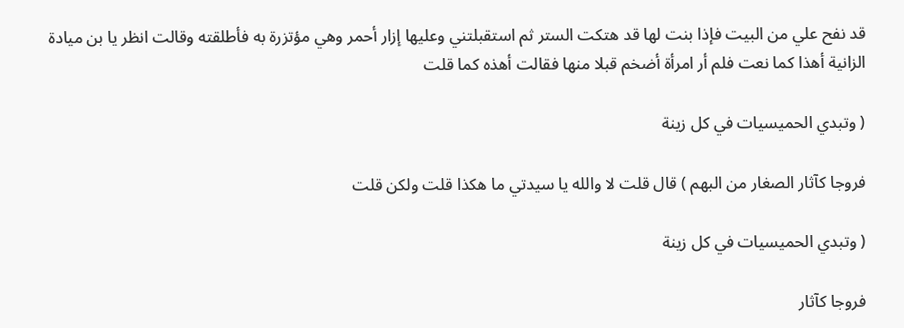قد نفح علي من البيت فإذا بنت لها قد هتكت الستر ثم استقبلتني وعليها إزار أحمر وهي مؤتزرة به فأطلقته وقالت انظر يا بن ميادة الزانية أهذا كما نعت فلم أر امرأة أضخم قبلا منها فقالت أهذه كما قلت

( وتبدي الحميسيات في كل زينة

فروجا كآثار الصغار من البهم ) قال قلت لا والله يا سيدتي ما هكذا قلت ولكن قلت

( وتبدي الحميسيات في كل زينة

فروجا كآثار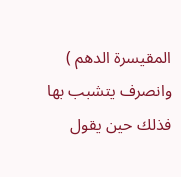المقيسرة الدهم ) وانصرف يتشبب بها فذلك حين يقول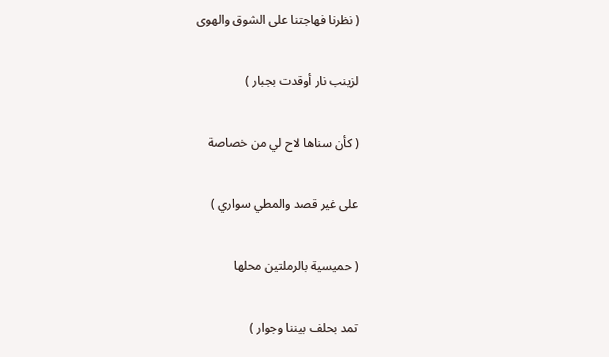( نظرنا فهاجتنا على الشوق والهوى

لزينب نار أوقدت بجبار )

( كأن سناها لاح لي من خصاصة

على غير قصد والمطي سواري )

( حميسية بالرملتين محلها

تمد بحلف بيننا وجوار )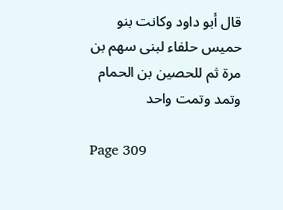قال أبو داود وكانت بنو حميس حلفاء لبنى سهم بن مرة ثم للحصين بن الحمام وتمد وتمت واحد

Page 309